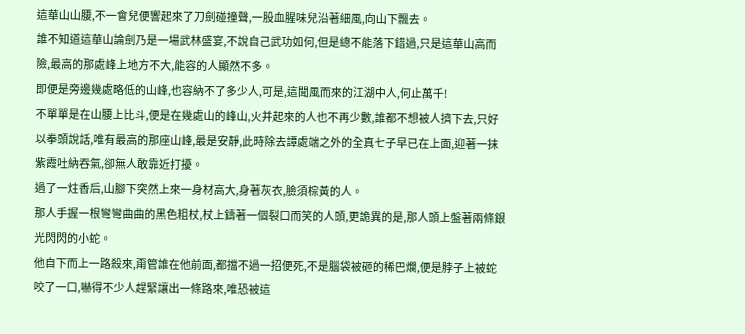這華山山腰,不一會兒便響起來了刀劍碰撞聲,一股血腥味兒沿著細風,向山下飄去。
誰不知道這華山論劍乃是一場武林盛宴,不說自己武功如何,但是總不能落下錯過,只是這華山高而險,最高的那處峰上地方不大,能容的人顯然不多。
即便是旁邊幾處略低的山峰,也容納不了多少人,可是,這聞風而來的江湖中人,何止萬千!
不單單是在山腰上比斗,便是在幾處山的峰山,火并起來的人也不再少數,誰都不想被人擠下去,只好以拳頭說話,唯有最高的那座山峰,最是安靜,此時除去譚處端之外的全真七子早已在上面,迎著一抹紫霞吐納吞氣,卻無人敢靠近打擾。
過了一炷香后,山腳下突然上來一身材高大,身著灰衣,臉須棕黃的人。
那人手握一根彎彎曲曲的黑色粗杖,杖上鑄著一個裂口而笑的人頭,更詭異的是,那人頭上盤著兩條銀光閃閃的小蛇。
他自下而上一路殺來,甭管誰在他前面,都擋不過一招便死,不是腦袋被砸的稀巴爛,便是脖子上被蛇咬了一口,嚇得不少人趕緊讓出一條路來,唯恐被這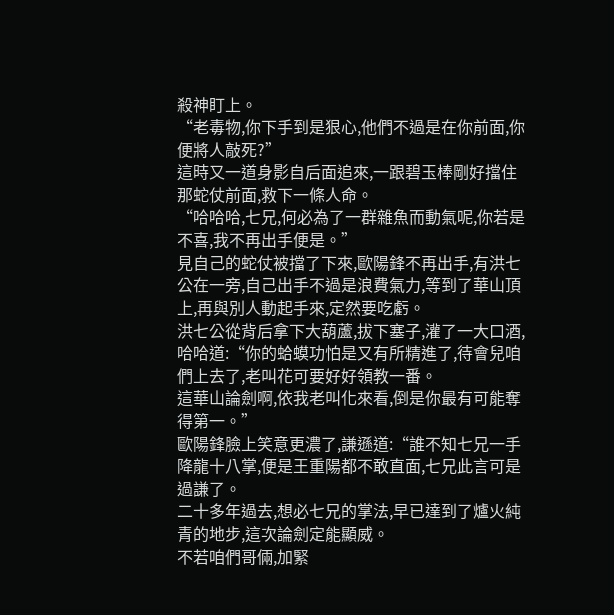殺神盯上。
“老毒物,你下手到是狠心,他們不過是在你前面,你便將人敲死?”
這時又一道身影自后面追來,一跟碧玉棒剛好擋住那蛇仗前面,救下一條人命。
“哈哈哈,七兄,何必為了一群雜魚而動氣呢,你若是不喜,我不再出手便是。”
見自己的蛇仗被擋了下來,歐陽鋒不再出手,有洪七公在一旁,自己出手不過是浪費氣力,等到了華山頂上,再與別人動起手來,定然要吃虧。
洪七公從背后拿下大葫蘆,拔下塞子,灌了一大口酒,哈哈道:“你的蛤蟆功怕是又有所精進了,待會兒咱們上去了,老叫花可要好好領教一番。
這華山論劍啊,依我老叫化來看,倒是你最有可能奪得第一。”
歐陽鋒臉上笑意更濃了,謙遜道:“誰不知七兄一手降龍十八掌,便是王重陽都不敢直面,七兄此言可是過謙了。
二十多年過去,想必七兄的掌法,早已達到了爐火純青的地步,這次論劍定能顯威。
不若咱們哥倆,加緊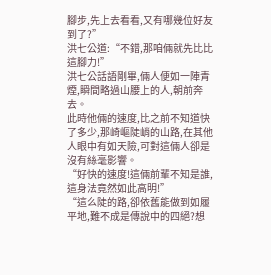腳步,先上去看看,又有哪幾位好友到了?”
洪七公道:“不錯,那咱倆就先比比這腳力!”
洪七公話語剛畢,倆人便如一陣青煙,瞬間略過山腰上的人,朝前奔去。
此時他倆的速度,比之前不知道快了多少,那崎嶇陡峭的山路,在其他人眼中有如天險,可對這倆人卻是沒有絲毫影響。
“好快的速度!這倆前輩不知是誰,這身法竟然如此高明!”
“這么陡的路,卻依舊能做到如履平地,難不成是傳說中的四絕?想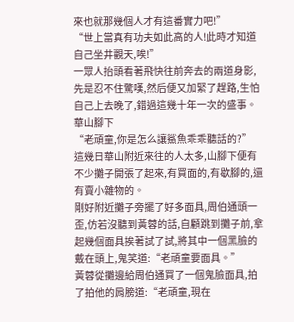來也就那幾個人才有這番實力吧!”
“世上當真有功夫如此高的人!此時才知道自己坐井觀天,唉!”
一眾人抬頭看著飛快往前奔去的兩道身影,先是忍不住驚嘆,然后便又加緊了趕路,生怕自己上去晚了,錯過這幾十年一次的盛事。
華山腳下
“老頑童,你是怎么讓鯊魚乖乖聽話的?”
這幾日華山附近來往的人太多,山腳下便有不少攤子開張了起來,有買面的,有歇腳的,還有賣小雜物的。
剛好附近攤子旁擺了好多面具,周伯通頭一歪,仿若沒聽到黃蓉的話,自顧跳到攤子前,拿起幾個面具挨著試了試,將其中一個黑臉的戴在頭上,鬼笑道:“老頑童要面具。”
黃蓉從攤邊給周伯通買了一個鬼臉面具,拍了拍他的肩膀道:“老頑童,現在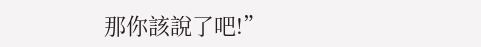那你該說了吧!”